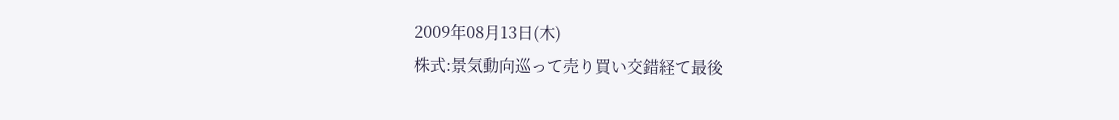2009年08月13日(木)
株式:景気動向巡って売り買い交錯経て最後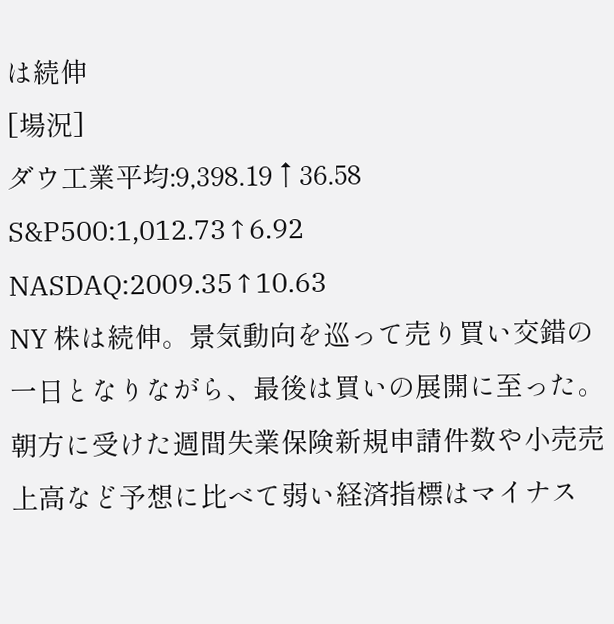は続伸
[場況]
ダウ工業平均:9,398.19↑36.58
S&P500:1,012.73↑6.92
NASDAQ:2009.35↑10.63
NY 株は続伸。景気動向を巡って売り買い交錯の一日となりながら、最後は買いの展開に至った。朝方に受けた週間失業保険新規申請件数や小売売上高など予想に比べて弱い経済指標はマイナス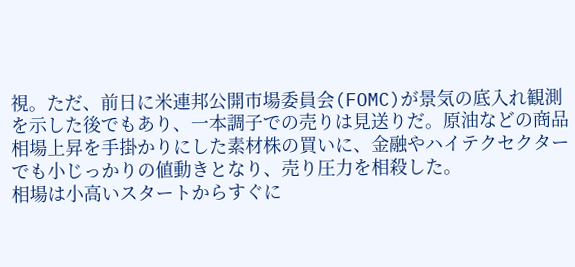視。ただ、前日に米連邦公開市場委員会(FOMC)が景気の底入れ観測を示した後でもあり、一本調子での売りは見送りだ。原油などの商品相場上昇を手掛かりにした素材株の買いに、金融やハイテクセクターでも小じっかりの値動きとなり、売り圧力を相殺した。
相場は小高いスタートからすぐに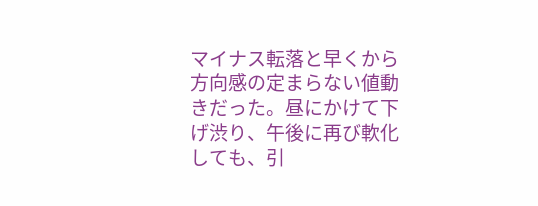マイナス転落と早くから方向感の定まらない値動きだった。昼にかけて下げ渋り、午後に再び軟化しても、引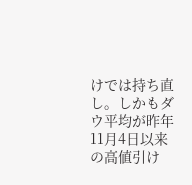けでは持ち直し。しかもダウ平均が昨年11月4日以来の高値引け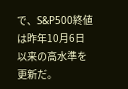で、S&P500終値は昨年10月6日以来の高水準を更新だ。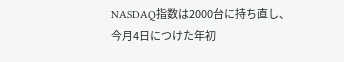NASDAQ指数は2000台に持ち直し、今月4日につけた年初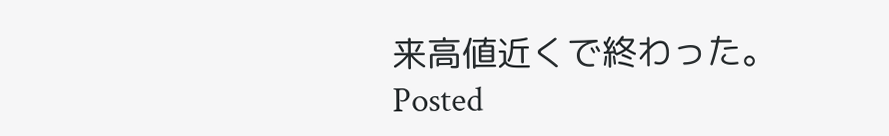来高値近くで終わった。
Posted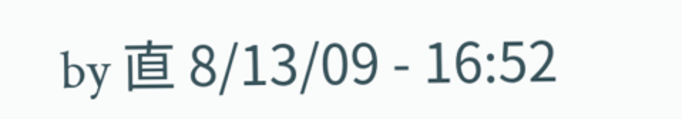by 直 8/13/09 - 16:52